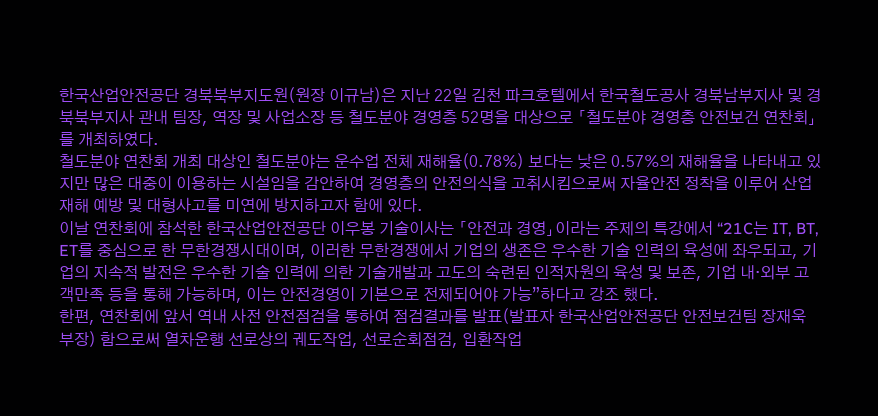한국산업안전공단 경북북부지도원(원장 이규남)은 지난 22일 김천 파크호텔에서 한국철도공사 경북남부지사 및 경북북부지사 관내 팀장, 역장 및 사업소장 등 철도분야 경영층 52명을 대상으로 「철도분야 경영층 안전보건 연찬회」를 개최하였다.
철도분야 연찬회 개최 대상인 철도분야는 운수업 전체 재해율(0.78%) 보다는 낮은 0.57%의 재해율을 나타내고 있지만 많은 대중이 이용하는 시설임을 감안하여 경영층의 안전의식을 고취시킴으로써 자율안전 정착을 이루어 산업재해 예방 및 대형사고를 미연에 방지하고자 함에 있다.
이날 연찬회에 참석한 한국산업안전공단 이우봉 기술이사는 「안전과 경영」이라는 주제의 특강에서 “21C는 IT, BT, ET를 중심으로 한 무한경쟁시대이며, 이러한 무한경쟁에서 기업의 생존은 우수한 기술 인력의 육성에 좌우되고, 기업의 지속적 발전은 우수한 기술 인력에 의한 기술개발과 고도의 숙련된 인적자원의 육성 및 보존, 기업 내·외부 고객만족 등을 통해 가능하며, 이는 안전경영이 기본으로 전제되어야 가능”하다고 강조 했다.
한편, 연찬회에 앞서 역내 사전 안전점검을 통하여 점검결과를 발표(발표자 한국산업안전공단 안전보건팀 장재욱 부장) 함으로써 열차운행 선로상의 궤도작업, 선로순회점검, 입환작업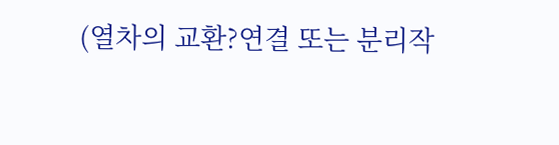(열차의 교환?연결 또는 분리작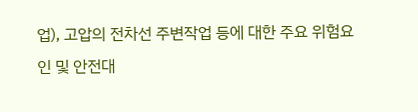업), 고압의 전차선 주변작업 등에 대한 주요 위험요인 및 안전대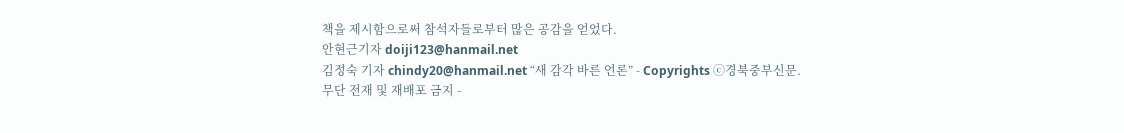책을 제시함으로써 참석자들로부터 많은 공감을 얻었다.
안현근기자 doiji123@hanmail.net
김정숙 기자 chindy20@hanmail.net “새 감각 바른 언론” - Copyrights ⓒ경북중부신문.
무단 전재 및 재배포 금지 -